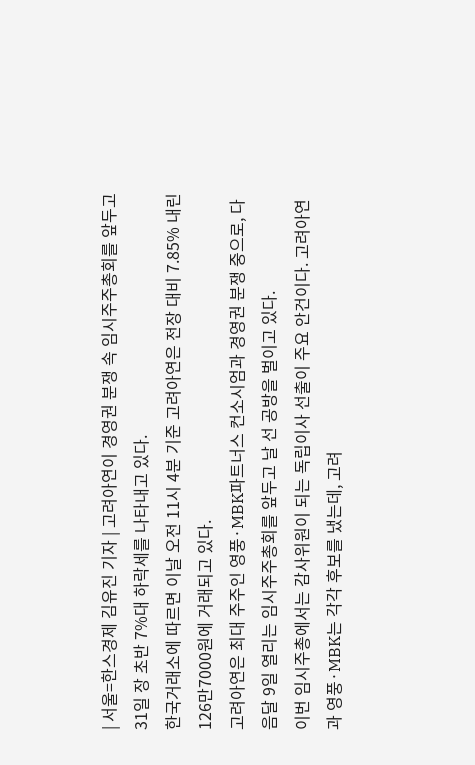| 서울=한스경제 김유진 기자 | 고려아연이 경영권 분쟁 속 임시주주총회를 앞두고 31일 장 초반 7%대 하락세를 나타내고 있다.
한국거래소에 따르면 이날 오전 11시 4분 기준 고려아연은 전장 대비 7.85% 내린 126만7000원에 거래되고 있다.
고려아연은 최대 주주인 영풍·MBK파트너스 컨소시엄과 경영권 분쟁 중으로, 다음달 9일 열리는 임시주주총회를 앞두고 날 선 공방을 벌이고 있다.
이번 임시주총에서는 감사위원이 되는 독립이사 선출이 주요 안건이다. 고려아연과 영풍·MBK는 각각 후보를 냈는데, 고려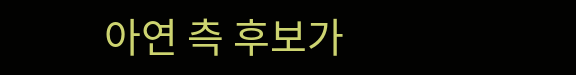아연 측 후보가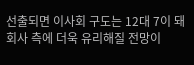선출되면 이사회 구도는 12대 7이 돼 회사 측에 더욱 유리해질 전망이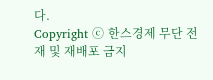다.
Copyright ⓒ 한스경제 무단 전재 및 재배포 금지